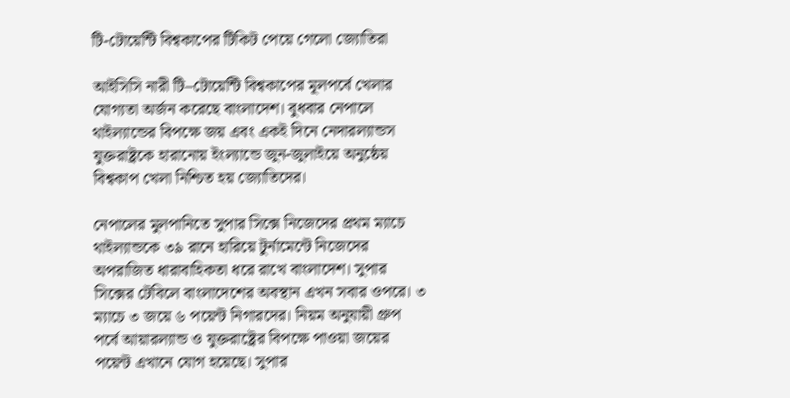টি-টোয়েন্টি বিশ্বকাপের টিকিট পেয়ে গেলো জ্যোতিরা

আইসিসি নারী টি–টোয়েন্টি বিশ্বকাপের মূলপর্বে খেলার যোগ্যতা অর্জন করেছে বাংলাদেশ। বুধবার নেপালে থাইল্যান্ডের বিপক্ষে জয় এবং একই দিনে নেদারল্যান্ডস যুক্তরাষ্ট্রকে হারানোয় ইংল্যান্ডে জুন-জুলাইয়ে অনুষ্ঠেয় বিশ্বকাপ খেলা নিশ্চিত হয় জ্যোতিদের।

নেপালের মুলপানিতে সুপার সিক্সে নিজেদের প্রথম ম্যাচে থাইল্যান্ডকে ৩৯ রানে হারিয়ে টুর্নামেন্টে নিজেদের অপরাজিত ধারাবাহিকতা ধরে রাখে বাংলাদেশ। সুপার সিক্সের টেবিলে বাংলাদেশের অবস্থান এখন সবার ওপরে। ৩ ম্যাচে ৩ জয়ে ৬ পয়েন্ট নিগারদের। নিয়ম অনুযায়ী গ্রুপ পর্বে আয়ারল্যান্ড ও যুক্তরাষ্ট্রের বিপক্ষে পাওয়া জয়ের পয়েন্ট এখানে যোগ হয়েছে। সুপার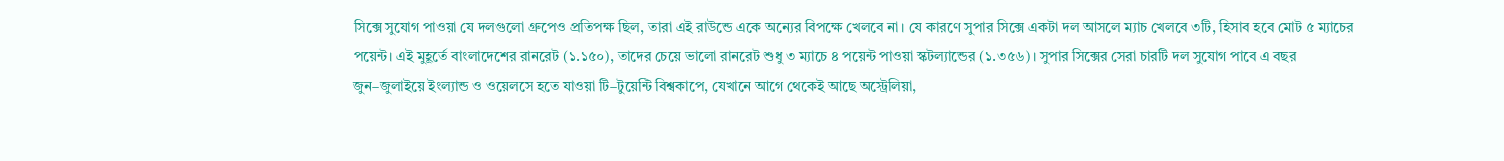সিক্সে সুযোগ পাওয়া যে দলগুলো গ্রুপেও প্রতিপক্ষ ছিল, তারা এই রাউন্ডে একে অন্যের বিপক্ষে খেলবে না। যে কারণে সুপার সিক্সে একটা দল আসলে ম্যাচ খেলবে ৩টি, হিসাব হবে মোট ৫ ম্যাচের পয়েন্ট। এই মুহূর্তে বাংলাদেশের রানরেট (১.১৫০), তাদের চেয়ে ভালো রানরেট শুধু ৩ ম্যাচে ৪ পয়েন্ট পাওয়া স্কটল্যান্ডের (১.৩৫৬)। সুপার সিক্সের সেরা চারটি দল সুযোগ পাবে এ বছর জুন–জুলাইয়ে ইংল্যান্ড ও ওয়েলসে হতে যাওয়া টি–টুয়েন্টি বিশ্বকাপে, যেখানে আগে থেকেই আছে অস্ট্রেলিয়া,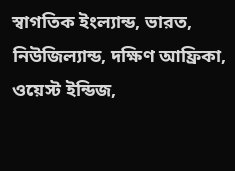স্বাগতিক ইংল্যান্ড, ভারত, নিউজিল্যান্ড, দক্ষিণ আফ্রিকা, ওয়েস্ট ইন্ডিজ,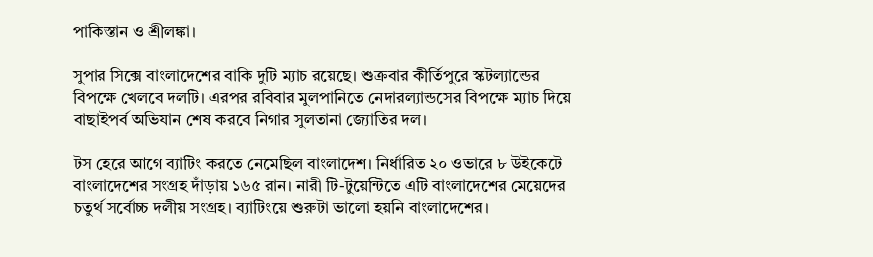পাকিস্তান ও শ্রীলঙ্কা।

সুপার সিক্সে বাংলাদেশের বাকি দুটি ম্যাচ রয়েছে। শুক্রবার কীর্তিপুরে স্কটল্যান্ডের বিপক্ষে খেলবে দলটি। এরপর রবিবার মুলপানিতে নেদারল্যান্ডসের বিপক্ষে ম্যাচ দিয়ে বাছাইপর্ব অভিযান শেষ করবে নিগার সুলতানা জ্যোতির দল।

টস হেরে আগে ব্যাটিং করতে নেমেছিল বাংলাদেশ। নির্ধারিত ২০ ওভারে ৮ উইকেটে বাংলাদেশের সংগ্রহ দাঁড়ায় ১৬৫ রান। নারী টি-টুয়েন্টিতে এটি বাংলাদেশের মেয়েদের চতুর্থ সর্বোচ্চ দলীয় সংগ্রহ। ব্যাটিংয়ে শুরুটা ভালো হয়নি বাংলাদেশের।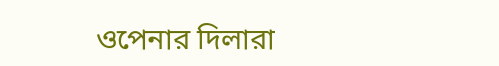ওপেনার দিলারা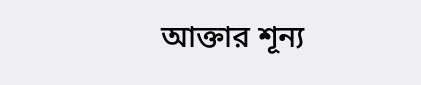আক্তার শূন্য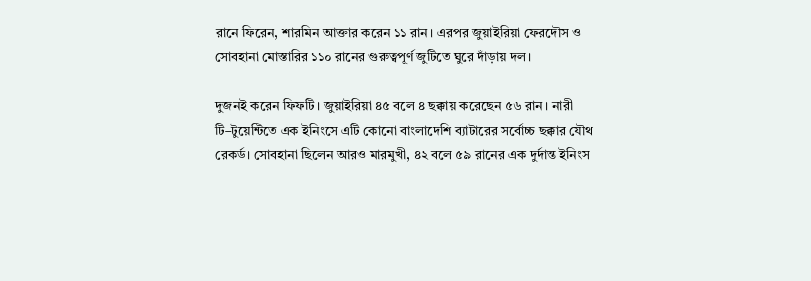রানে ফিরেন, শারমিন আক্তার করেন ১১ রান। এরপর জুয়াইরিয়া ফেরদৌস ও সোবহানা মোস্তারির ১১০ রানের গুরুত্বপূর্ণ জুটিতে ঘুরে দাঁড়ায় দল।

দুজনই করেন ফিফটি। জুয়াইরিয়া ৪৫ বলে ৪ ছক্কায় করেছেন ৫৬ রান। নারী টি–টুয়েন্টিতে এক ইনিংসে এটি কোনো বাংলাদেশি ব্যাটারের সর্বোচ্চ ছক্কার যৌথ রেকর্ড। সোবহানা ছিলেন আরও মারমুখী, ৪২ বলে ৫৯ রানের এক দুর্দান্ত ইনিংস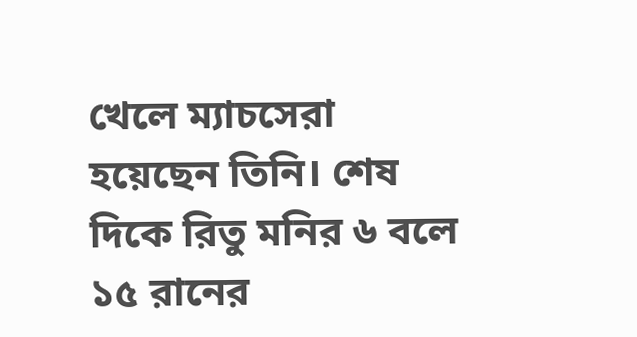খেলে ম্যাচসেরা হয়েছেন তিনি। শেষ দিকে রিতু মনির ৬ বলে ১৫ রানের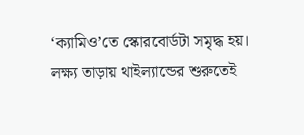‘ক্যামিও’তে স্কোরবোর্ডটা সমৃদ্ধ হয়।
লক্ষ্য তাড়ায় থাইল্যান্ডের শুরুতেই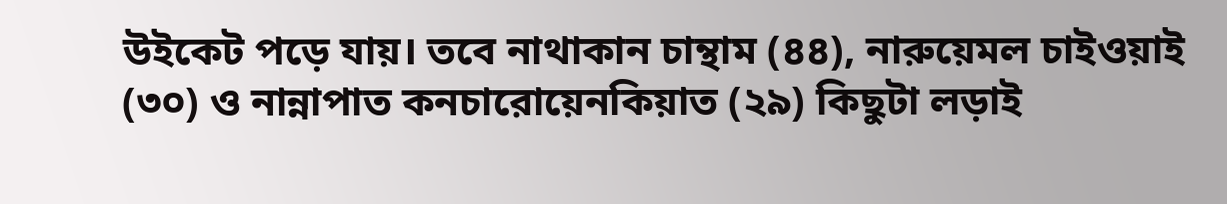উইকেট পড়ে যায়। তবে নাথাকান চান্থাম (৪৪), নারুয়েমল চাইওয়াই (৩০) ও নান্নাপাত কনচারোয়েনকিয়াত (২৯) কিছুটা লড়াই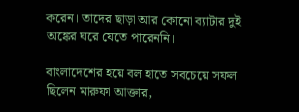করেন। তাদের ছাড়া আর কোনো ব্যাটার দুই অঙ্কের ঘরে যেতে পারেননি।

বাংলাদেশের হয়ে বল হাতে সবচেয়ে সফল ছিলেন মারুফা আক্তার,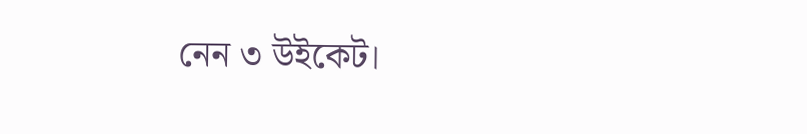নেন ৩ উইকেট।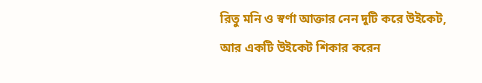রিতু মনি ও স্বর্ণা আক্তার নেন দুটি করে উইকেট, আর একটি উইকেট শিকার করেন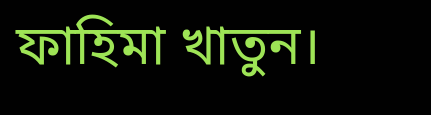ফাহিমা খাতুন।